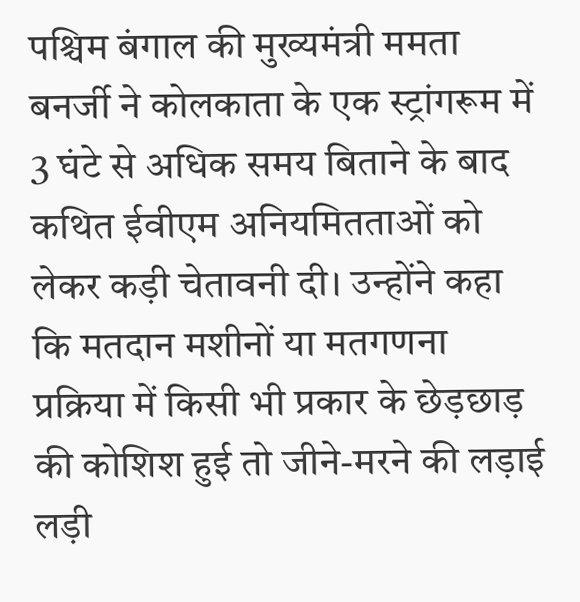पश्चिम बंगाल की मुख्यमंत्री ममता बनर्जी ने कोलकाता के एक स्ट्रांगरूम में 3 घंटे से अधिक समय बिताने के बाद कथित ईवीएम अनियमितताओं को लेकर कड़ी चेतावनी दी। उन्होंने कहा कि मतदान मशीनों या मतगणना प्रक्रिया में किसी भी प्रकार के छेड़छाड़ की कोशिश हुई तो जीने-मरने की लड़ाई लड़ी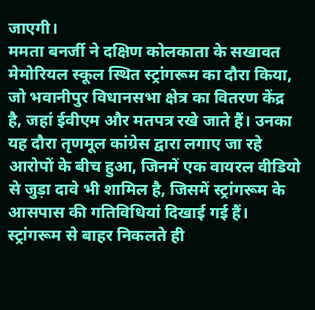जाएगी।
ममता बनर्जी ने दक्षिण कोलकाता के सखावत मेमोरियल स्कूल स्थित स्ट्रांगरूम का दौरा किया, जो भवानीपुर विधानसभा क्षेत्र का वितरण केंद्र है, जहां ईवीएम और मतपत्र रखे जाते हैं। उनका यह दौरा तृणमूल कांग्रेस द्वारा लगाए जा रहे आरोपों के बीच हुआ, जिनमें एक वायरल वीडियो से जुड़ा दावे भी शामिल है, जिसमें स्ट्रांगरूम के आसपास की गतिविधियां दिखाई गई हैं।
स्ट्रांगरूम से बाहर निकलते ही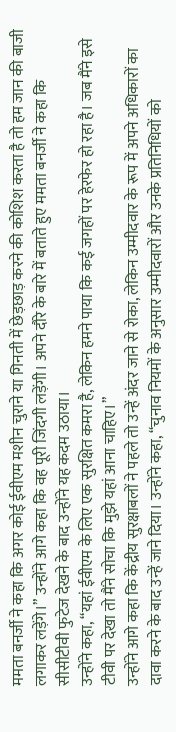ममता बनर्जी ने कहा कि अगर कोई ईवीएम मशीन चुराने या गिनती में छेड़छाड़ करने की कोशिश करता है तो हम जान की बाजी लगाकर लड़ेंगे।” उन्होंने आगे कहा कि वह पूरी जिंदगी लड़ेंगी। अपने दौरे के बारे में बताते हुए ममता बनर्जी ने कहा कि सीसीटीवी फुटेज देखने के बाद उन्होंने यह कदम उठाया।
उन्होंने कहा, “यहां ईवीएम के लिए एक सुरक्षित कमरा है, लेकिन हमने पाया कि कई जगहों पर हेरफेर हो रहा है। जब मैंने इसे टीवी पर देखा तो मैंने सोचा कि मुझे यहां आना चाहिए।”
उन्होंने आगे कहा कि केंद्रीय सुरक्षाबलों ने पहले तो उन्हें अंदर जाने से रोका, लेकिन उम्मीदवार के रूप में अपने अधिकारों का दावा करने के बाद उन्हें जाने दिया। उन्होंने कहा, “चुनाव नियमों के अनुसार उम्मीदवारों और उनके प्रतिनिधियों को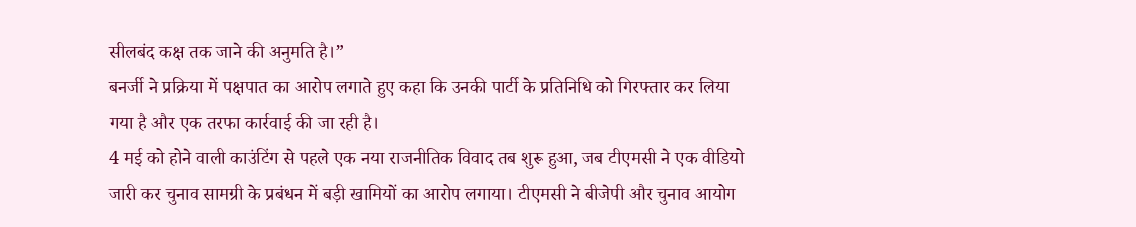सीलबंद कक्ष तक जाने की अनुमति है।”
बनर्जी ने प्रक्रिया में पक्षपात का आरोप लगाते हुए कहा कि उनकी पार्टी के प्रतिनिधि को गिरफ्तार कर लिया गया है और एक तरफा कार्रवाई की जा रही है।
4 मई को होने वाली काउंटिंग से पहले एक नया राजनीतिक विवाद तब शुरू हुआ, जब टीएमसी ने एक वीडियो जारी कर चुनाव सामग्री के प्रबंधन में बड़ी खामियों का आरोप लगाया। टीएमसी ने बीजेपी और चुनाव आयोग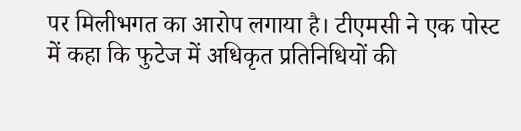पर मिलीभगत का आरोप लगाया है। टीएमसी ने एक पोस्ट में कहा कि फुटेज में अधिकृत प्रतिनिधियों की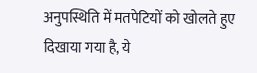अनुपस्थिति में मतपेटियों को खोलते हुए दिखाया गया है, ये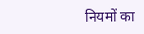नियमों का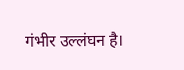गंभीर उल्लंघन है।